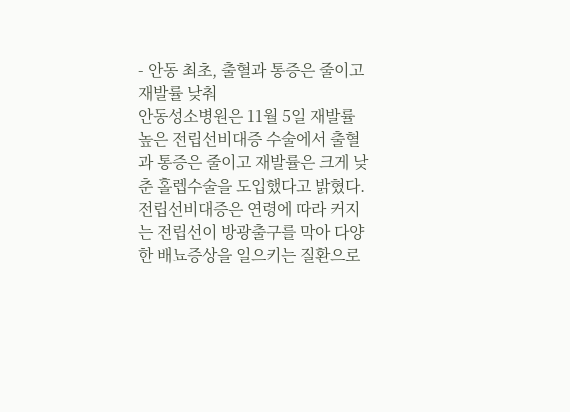- 안동 최초, 출혈과 통증은 줄이고 재발률 낮춰
안동성소병원은 11월 5일 재발률 높은 전립선비대증 수술에서 출혈과 통증은 줄이고 재발률은 크게 낮춘 홀렙수술을 도입했다고 밝혔다.
전립선비대증은 연령에 따라 커지는 전립선이 방광출구를 막아 다양한 배뇨증상을 일으키는 질환으로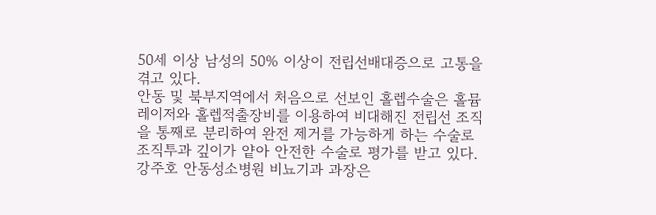50세 이상 남성의 50% 이상이 전립선배대증으로 고통을 겪고 있다.
안동 및 북부지역에서 처음으로 선보인 홀렙수술은 홀뮴레이저와 홀렙적출장비를 이용하여 비대해진 전립선 조직을 통째로 분리하여 완전 제거를 가능하게 하는 수술로 조직투과 깊이가 얕아 안전한 수술로 평가를 받고 있다.
강주호 안동성소병원 비뇨기과 과장은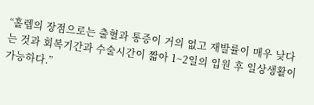“홀렙의 장점으로는 출혈과 통증이 거의 없고 재발률이 매우 낮다는 것과 회복기간과 수술시간이 짧아 1~2일의 입원 후 일상생활이 가능하다.”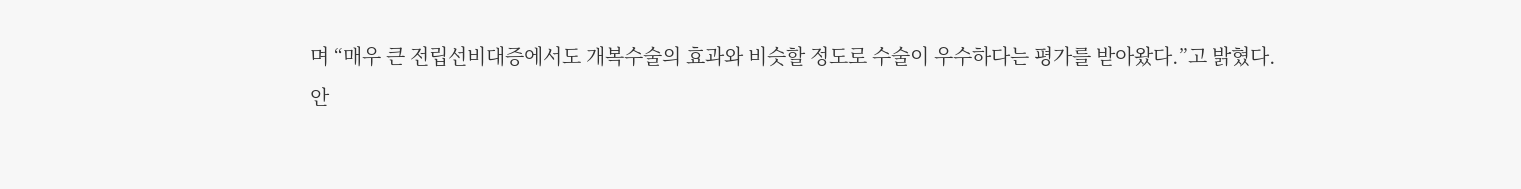며 “매우 큰 전립선비대증에서도 개복수술의 효과와 비슷할 정도로 수술이 우수하다는 평가를 받아왔다.”고 밝혔다.
안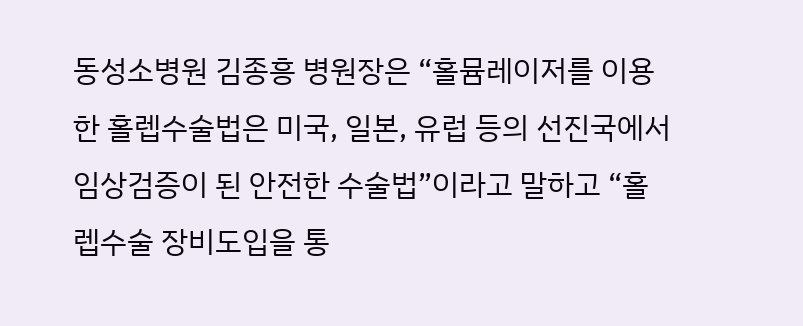동성소병원 김종흥 병원장은 “홀뮴레이저를 이용한 홀렙수술법은 미국, 일본, 유럽 등의 선진국에서 임상검증이 된 안전한 수술법”이라고 말하고 “홀렙수술 장비도입을 통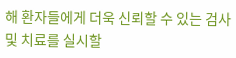해 환자들에게 더욱 신뢰할 수 있는 검사 및 치료를 실시할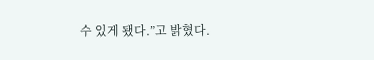수 있게 됐다.”고 밝혔다.